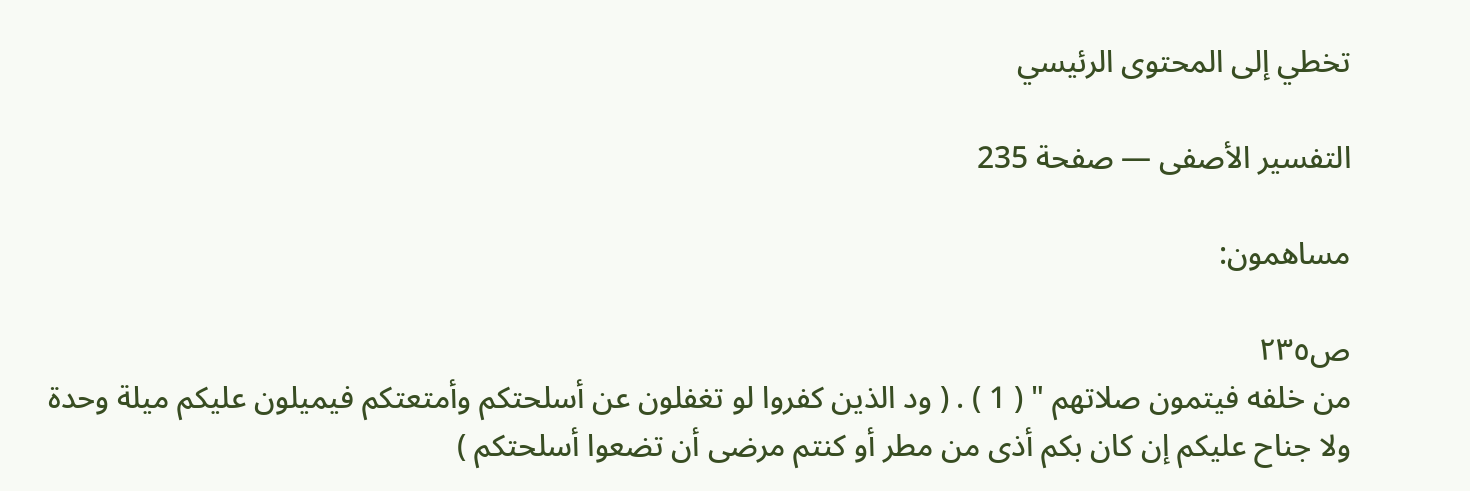تخطي إلى المحتوى الرئيسي

التفسير الأصفى — صفحة 235

مساهمون:

ص٢٣٥
من خلفه فيتمون صلاتهم " ( 1 ) . ( ود الذين كفروا لو تغفلون عن أسلحتكم وأمتعتكم فيميلون عليكم ميلة وحدة ولا جناح عليكم إن كان بكم أذى من مطر أو كنتم مرضى أن تضعوا أسلحتكم )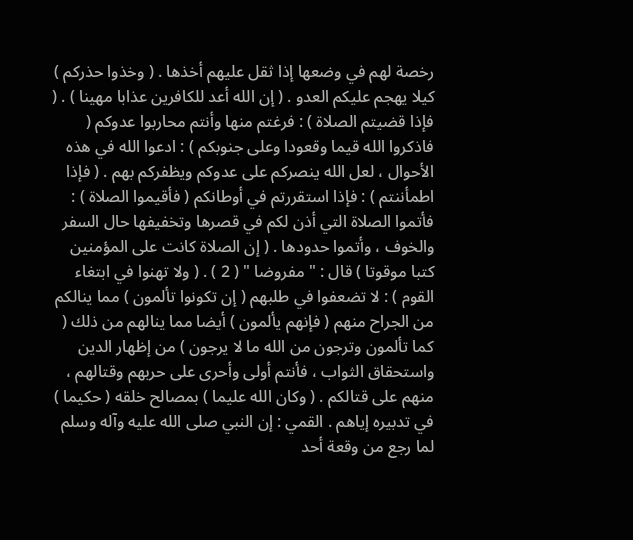رخصة لهم في وضعها إذا ثقل عليهم أخذها . ( وخذوا حذركم ) كيلا يهجم عليكم العدو . ( إن الله أعد للكافرين عذابا مهينا ) . ( فإذا قضيتم الصلاة ) : فرغتم منها وأنتم محاربوا عدوكم ( فاذكروا الله قيما وقعودا وعلى جنوبكم ) : ادعوا الله في هذه الأحوال ، لعل الله ينصركم على عدوكم ويظفركم بهم . ( فإذا اطمأننتم ) : فإذا استقررتم في أوطانكم ( فأقيموا الصلاة ) : فأتموا الصلاة التي أذن لكم في قصرها وتخفيفها حال السفر والخوف ، وأتموا حدودها . ( إن الصلاة كانت على المؤمنين كتبا موقوتا ) قال : " مفروضا " ( 2 ) . ( ولا تهنوا في ابتغاء القوم ) : لا تضعفوا في طلبهم ( إن تكونوا تألمون ) مما ينالكم من الجراح منهم ( فإنهم يألمون ) أيضا مما ينالهم من ذلك ( كما تألمون وترجون من الله ما لا يرجون ) من إظهار الدين واستحقاق الثواب ، فأنتم أولى وأحرى على حربهم وقتالهم ، منهم على قتالكم . ( وكان الله عليما ) بمصالح خلقه ( حكيما ) في تدبيره إياهم . القمي : إن النبي صلى الله عليه وآله وسلم لما رجع من وقعة أحد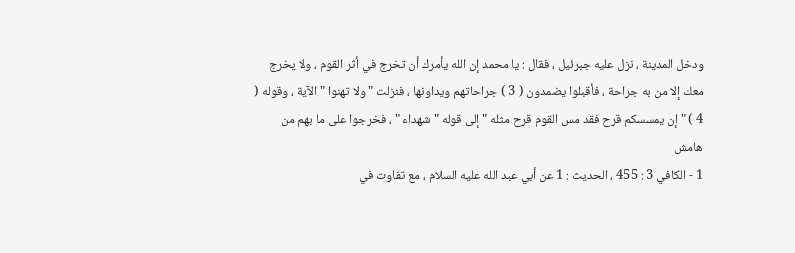ودخل المدينة ، نزل عليه جبرئيل ، فقال : يا محمد إن الله يأمرك أن تخرج في أثر القوم ، ولا يخرج معك إلا من به جراحة ، فأقبلوا يضمدون ( 3 ) جراحاتهم ويداونها ، فنزلت " ولا تهنوا " الآية ، وقوله ( 4 ) " إن يمسسكم قرح فقد مس القوم قرح مثله " إلى قوله " شهداء " ، فخرجوا على ما بهم من
هامش
1 - الكافي 3 : 455 ، الحديث : 1 عن أبي عبد الله عليه السلام ، مع تفاوت في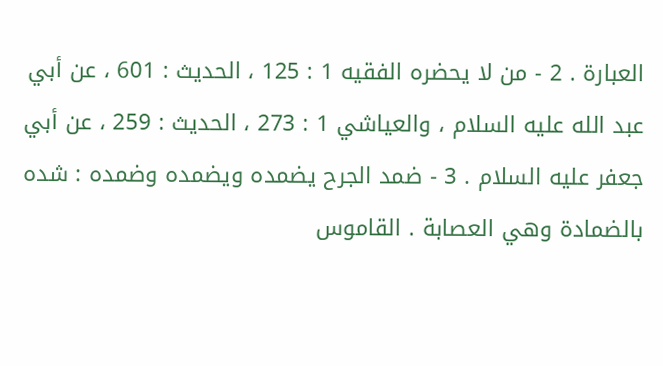العبارة . 2 - من لا يحضره الفقيه 1 : 125 ، الحديث : 601 ، عن أبي عبد الله عليه السلام ، والعياشي 1 : 273 ، الحديث : 259 ، عن أبي جعفر عليه السلام . 3 - ضمد الجرح يضمده ويضمده وضمده : شده بالضمادة وهي العصابة . القاموس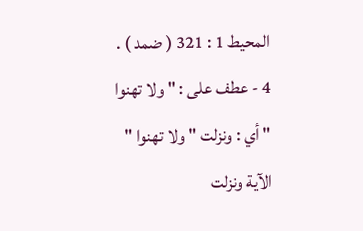المحيط 1 : 321 ( ضمد ) . 4 - عطف على : " ولا تهنوا " أي : ونزلت " ولا تهنوا " الآية ونزلت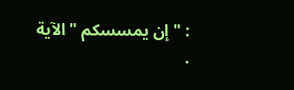: " إن يمسسكم " الآية .